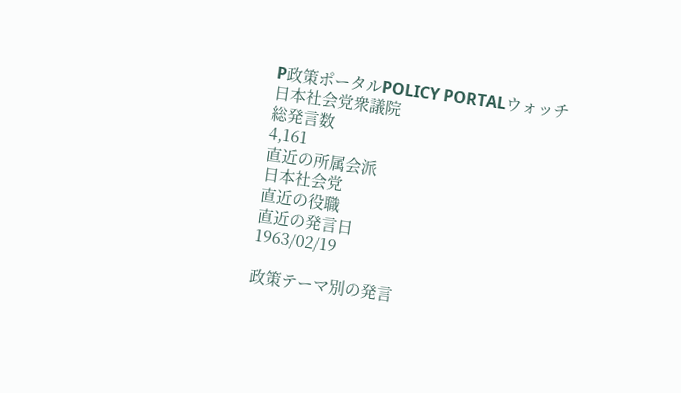P政策ポータルPOLICY PORTALウォッチ
日本社会党衆議院
総発言数
4,161
直近の所属会派
日本社会党
直近の役職
直近の発言日
1963/02/19

政策テーマ別の発言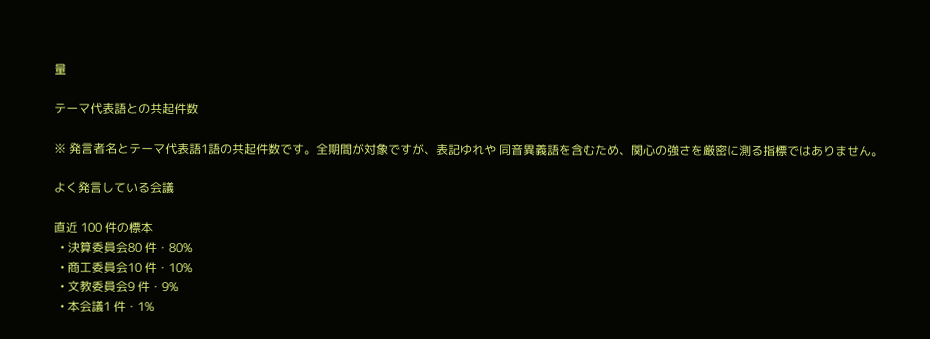量

テーマ代表語との共起件数

※ 発言者名とテーマ代表語1語の共起件数です。全期間が対象ですが、表記ゆれや 同音異義語を含むため、関心の強さを厳密に測る指標ではありません。

よく発言している会議

直近 100 件の標本
  • 決算委員会80 件・80%
  • 商工委員会10 件・10%
  • 文教委員会9 件・9%
  • 本会議1 件・1%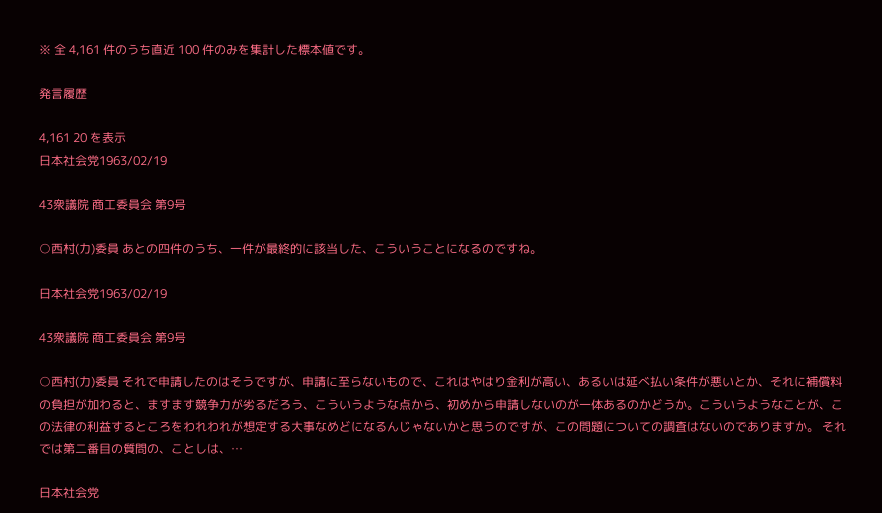※ 全 4,161 件のうち直近 100 件のみを集計した標本値です。

発言履歴

4,161 20 を表示
日本社会党1963/02/19

43衆議院 商工委員会 第9号

○西村(力)委員 あとの四件のうち、一件が最終的に該当した、こういうことになるのですね。

日本社会党1963/02/19

43衆議院 商工委員会 第9号

○西村(力)委員 それで申請したのはそうですが、申請に至らないもので、これはやはり金利が高い、あるいは延べ払い条件が悪いとか、それに補償料の負担が加わると、ますます競争力が劣るだろう、こういうような点から、初めから申請しないのが一体あるのかどうか。こういうようなことが、この法律の利益するところをわれわれが想定する大事なめどになるんじゃないかと思うのですが、この問題についての調査はないのでありますか。 それでは第二番目の質問の、ことしは、…

日本社会党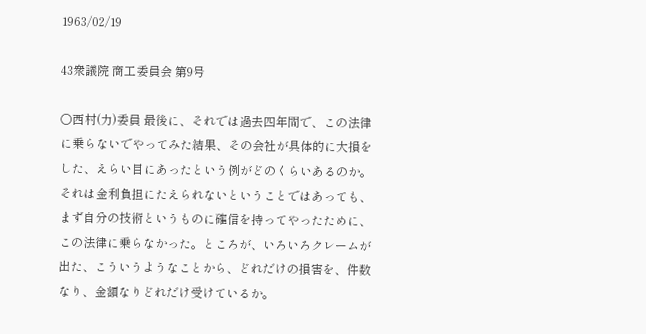1963/02/19

43衆議院 商工委員会 第9号

○西村(力)委員 最後に、それでは過去四年間で、この法律に乗らないでやってみた結果、その会社が具体的に大損をした、えらい目にあったという例がどのくらいあるのか。それは金利負担にたえられないということではあっても、まず自分の技術というものに確信を持ってやったために、この法律に乗らなかった。ところが、いろいろクレームが出た、こういうようなことから、どれだけの損害を、件数なり、金額なりどれだけ受けているか。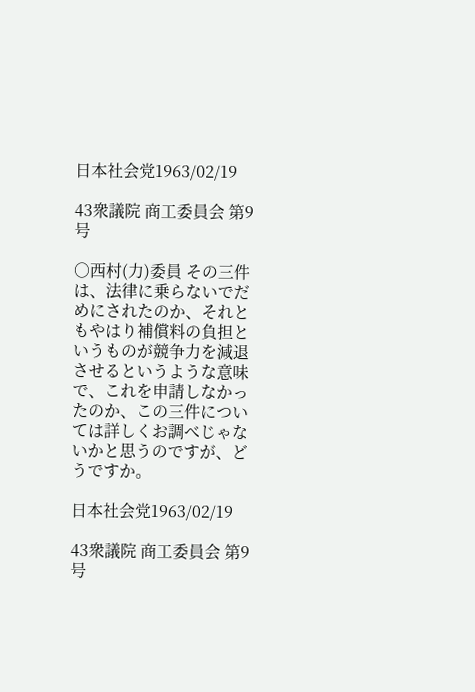日本社会党1963/02/19

43衆議院 商工委員会 第9号

○西村(力)委員 その三件は、法律に乗らないでだめにされたのか、それともやはり補償料の負担というものが競争力を減退させるというような意味で、これを申請しなかったのか、この三件については詳しくお調べじゃないかと思うのですが、どうですか。

日本社会党1963/02/19

43衆議院 商工委員会 第9号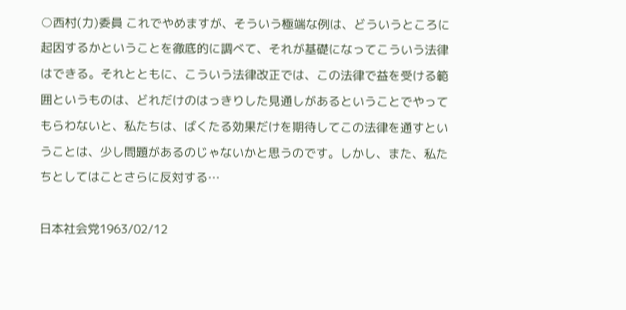○西村(力)委員 これでやめますが、そういう極端な例は、どういうところに起因するかということを徹底的に調べて、それが基礎になってこういう法律はできる。それとともに、こういう法律改正では、この法律で益を受ける範囲というものは、どれだけのはっきりした見通しがあるということでやってもらわないと、私たちは、ばくたる効果だけを期待してこの法律を通すということは、少し問題があるのじゃないかと思うのです。しかし、また、私たちとしてはことさらに反対する…

日本社会党1963/02/12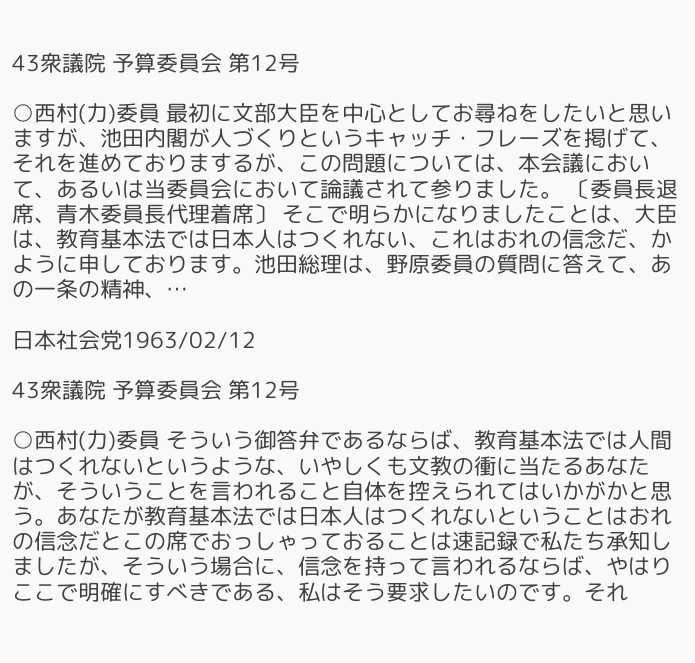43衆議院 予算委員会 第12号

○西村(力)委員 最初に文部大臣を中心としてお尋ねをしたいと思いますが、池田内閣が人づくりというキャッチ・フレーズを掲げて、それを進めておりまするが、この問題については、本会議において、あるいは当委員会において論議されて参りました。 〔委員長退席、青木委員長代理着席〕 そこで明らかになりましたことは、大臣は、教育基本法では日本人はつくれない、これはおれの信念だ、かように申しております。池田総理は、野原委員の質問に答えて、あの一条の精神、…

日本社会党1963/02/12

43衆議院 予算委員会 第12号

○西村(力)委員 そういう御答弁であるならば、教育基本法では人間はつくれないというような、いやしくも文教の衝に当たるあなたが、そういうことを言われること自体を控えられてはいかがかと思う。あなたが教育基本法では日本人はつくれないということはおれの信念だとこの席でおっしゃっておることは速記録で私たち承知しましたが、そういう場合に、信念を持って言われるならば、やはりここで明確にすべきである、私はそう要求したいのです。それ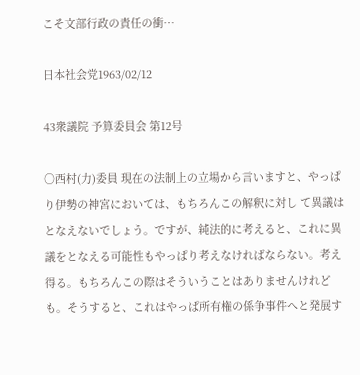こそ文部行政の責任の衝…

日本社会党1963/02/12

43衆議院 予算委員会 第12号

○西村(力)委員 現在の法制上の立場から言いますと、やっぱり伊勢の神宮においては、もちろんこの解釈に対し て異議はとなえないでしょう。ですが、純法的に考えると、これに異議をとなえる可能性もやっぱり考えなければならない。考え得る。もちろんこの際はそういうことはありませんけれども。そうすると、これはやっぱ所有権の係争事件へと発展す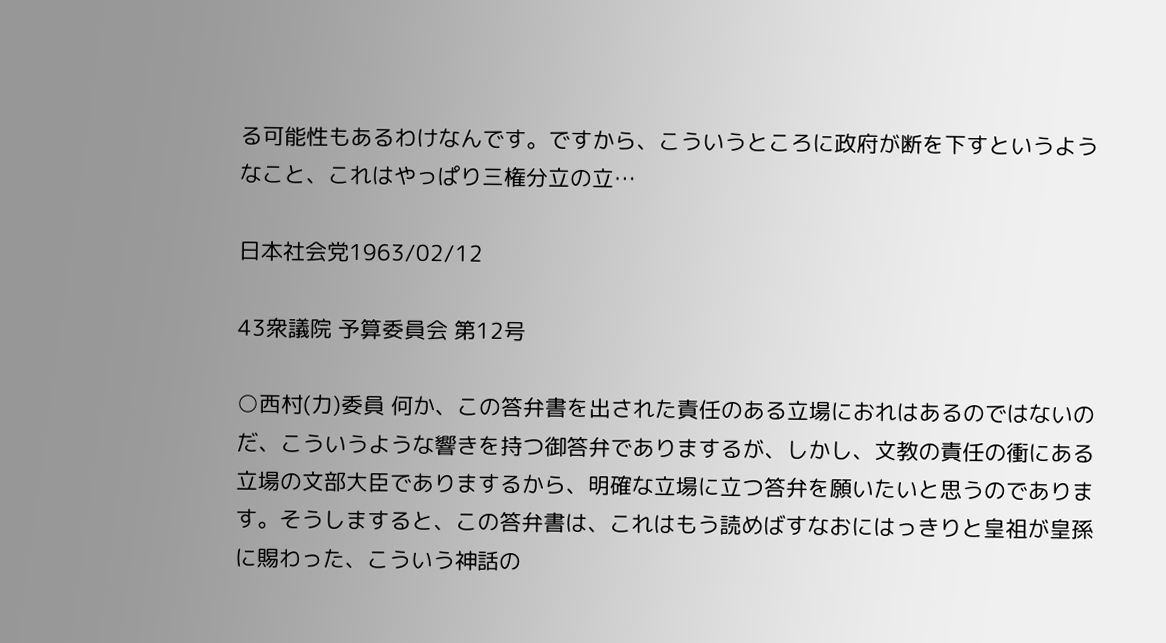る可能性もあるわけなんです。ですから、こういうところに政府が断を下すというようなこと、これはやっぱり三権分立の立…

日本社会党1963/02/12

43衆議院 予算委員会 第12号

○西村(力)委員 何か、この答弁書を出された責任のある立場におれはあるのではないのだ、こういうような響きを持つ御答弁でありまするが、しかし、文教の責任の衝にある立場の文部大臣でありまするから、明確な立場に立つ答弁を願いたいと思うのであります。そうしますると、この答弁書は、これはもう読めばすなおにはっきりと皇祖が皇孫に賜わった、こういう神話の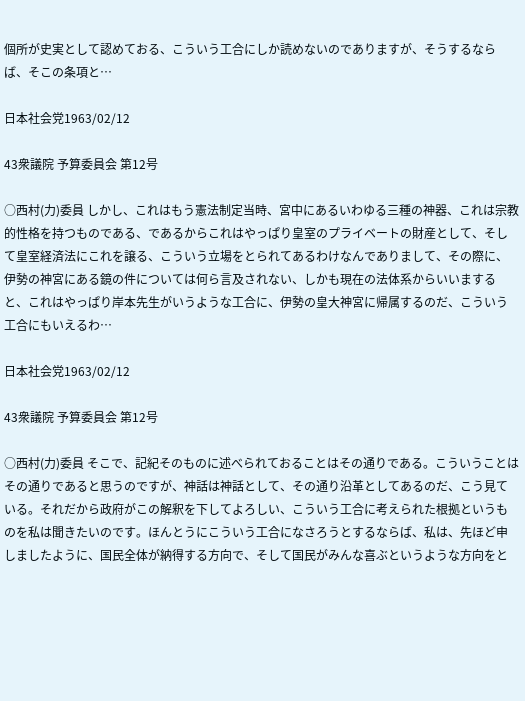個所が史実として認めておる、こういう工合にしか読めないのでありますが、そうするならば、そこの条項と…

日本社会党1963/02/12

43衆議院 予算委員会 第12号

○西村(力)委員 しかし、これはもう憲法制定当時、宮中にあるいわゆる三種の神器、これは宗教的性格を持つものである、であるからこれはやっぱり皇室のプライベートの財産として、そして皇室経済法にこれを譲る、こういう立場をとられてあるわけなんでありまして、その際に、伊勢の神宮にある鏡の件については何ら言及されない、しかも現在の法体系からいいますると、これはやっぱり岸本先生がいうような工合に、伊勢の皇大神宮に帰属するのだ、こういう工合にもいえるわ…

日本社会党1963/02/12

43衆議院 予算委員会 第12号

○西村(力)委員 そこで、記紀そのものに述べられておることはその通りである。こういうことはその通りであると思うのですが、神話は神話として、その通り沿革としてあるのだ、こう見ている。それだから政府がこの解釈を下してよろしい、こういう工合に考えられた根拠というものを私は聞きたいのです。ほんとうにこういう工合になさろうとするならば、私は、先ほど申しましたように、国民全体が納得する方向で、そして国民がみんな喜ぶというような方向をと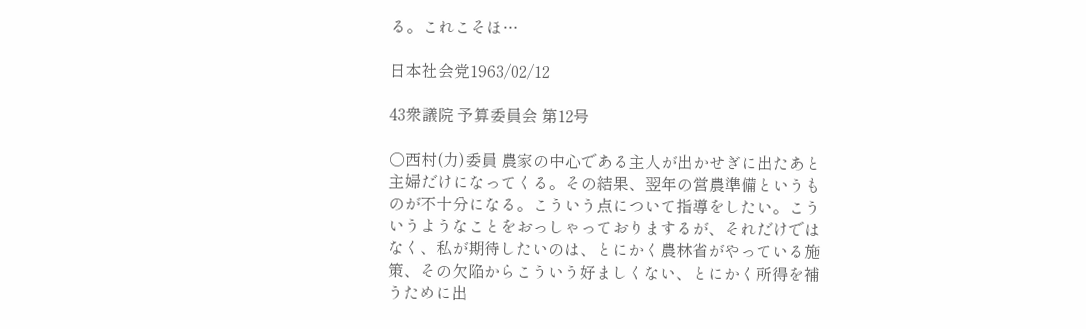る。これこそほ…

日本社会党1963/02/12

43衆議院 予算委員会 第12号

○西村(力)委員 農家の中心である主人が出かせぎに出たあと主婦だけになってくる。その結果、翌年の営農準備というものが不十分になる。こういう点について指導をしたい。こういうようなことをおっしゃっておりまするが、それだけではなく、私が期待したいのは、とにかく農林省がやっている施策、その欠陥からこういう好ましくない、とにかく所得を補うために出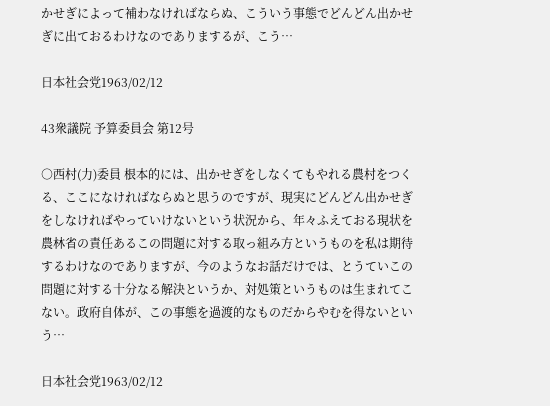かせぎによって補わなければならぬ、こういう事態でどんどん出かせぎに出ておるわけなのでありまするが、こう…

日本社会党1963/02/12

43衆議院 予算委員会 第12号

○西村(力)委員 根本的には、出かせぎをしなくてもやれる農村をつくる、ここになければならぬと思うのですが、現実にどんどん出かせぎをしなければやっていけないという状況から、年々ふえておる現状を農林省の責任あるこの問題に対する取っ組み方というものを私は期待するわけなのでありますが、今のようなお話だけでは、とうていこの問題に対する十分なる解決というか、対処策というものは生まれてこない。政府自体が、この事態を過渡的なものだからやむを得ないという…

日本社会党1963/02/12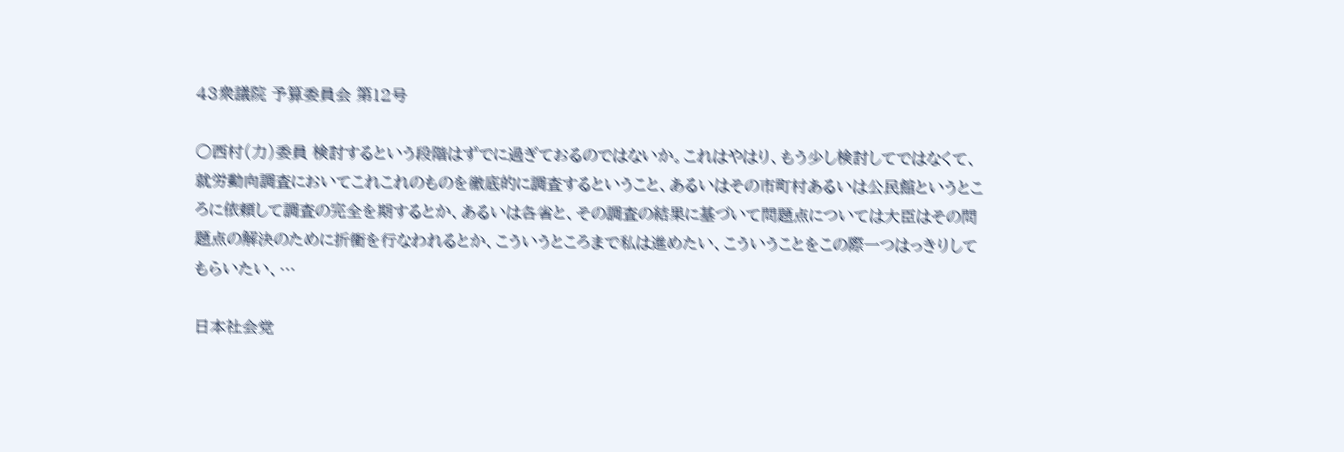43衆議院 予算委員会 第12号

○西村(力)委員 検討するという段階はずでに過ぎておるのではないか。これはやはり、もう少し検討してではなくて、就労動向調査においてこれこれのものを徹底的に調査するということ、あるいはその市町村あるいは公民館というところに依頼して調査の完全を期するとか、あるいは各省と、その調査の結果に基づいて問題点については大臣はその問題点の解決のために折衝を行なわれるとか、こういうところまで私は進めたい、こういうことをこの際一つはっきりしてもらいたい、…

日本社会党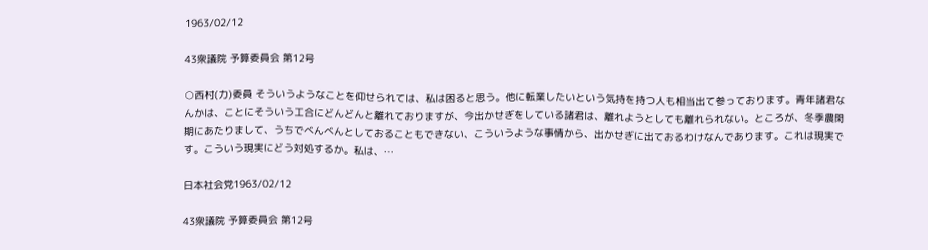1963/02/12

43衆議院 予算委員会 第12号

○西村(力)委員 そういうようなことを仰せられては、私は困ると思う。他に転業したいという気持を持つ人も相当出て参っております。青年諸君なんかは、ことにそういう工合にどんどんと離れておりますが、今出かせぎをしている諸君は、離れようとしても離れられない。ところが、冬季農閑期にあたりまして、うちでべんべんとしておることもできない、こういうような事情から、出かせぎに出ておるわけなんであります。これは現実です。こういう現実にどう対処するか。私は、…

日本社会党1963/02/12

43衆議院 予算委員会 第12号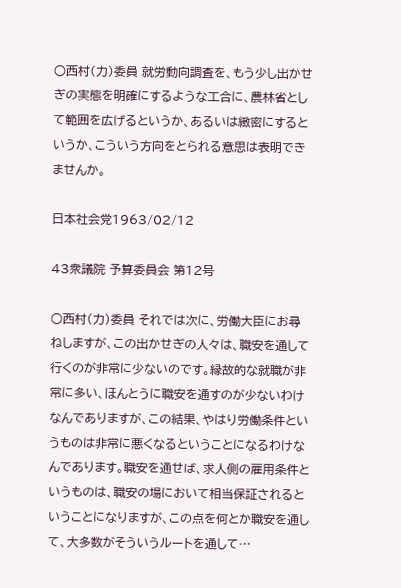○西村(力)委員 就労動向調査を、もう少し出かせぎの実態を明確にするような工合に、農林省として範囲を広げるというか、あるいは緻密にするというか、こういう方向をとられる意思は表明できませんか。

日本社会党1963/02/12

43衆議院 予算委員会 第12号

○西村(力)委員 それでは次に、労働大臣にお尋ねしますが、この出かせぎの人々は、職安を通して行くのが非常に少ないのです。縁故的な就職が非常に多い、ほんとうに職安を通すのが少ないわけなんでありますが、この結果、やはり労働条件というものは非常に悪くなるということになるわけなんであります。職安を通せば、求人側の雇用条件というものは、職安の場において相当保証されるということになりますが、この点を何とか職安を通して、大多数がそういうルートを通して…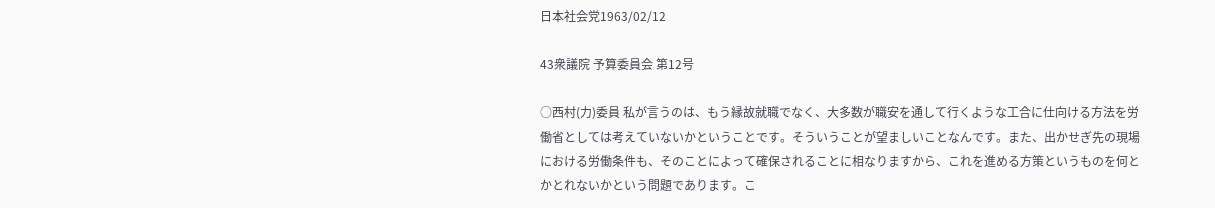日本社会党1963/02/12

43衆議院 予算委員会 第12号

○西村(力)委員 私が言うのは、もう縁故就職でなく、大多数が職安を通して行くような工合に仕向ける方法を労働省としては考えていないかということです。そういうことが望ましいことなんです。また、出かせぎ先の現場における労働条件も、そのことによって確保されることに相なりますから、これを進める方策というものを何とかとれないかという問題であります。こ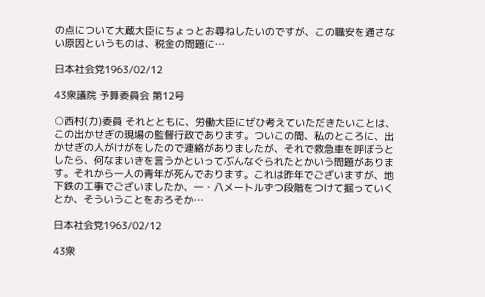の点について大蔵大臣にちょっとお尋ねしたいのですが、この職安を通さない原因というものは、税金の問題に…

日本社会党1963/02/12

43衆議院 予算委員会 第12号

○西村(力)委員 それとともに、労働大臣にぜひ考えていただきたいことは、この出かせぎの現場の監督行政であります。ついこの間、私のところに、出かせぎの人がけがをしたので連絡がありましたが、それで救急車を呼ぼうとしたら、何なまいきを言うかといってぶんなぐられたとかいう問題があります。それから一人の青年が死んでおります。これは昨年でございますが、地下鉄の工事でございましたか、一・八メートルずつ段階をつけて掘っていくとか、そういうことをおろそか…

日本社会党1963/02/12

43衆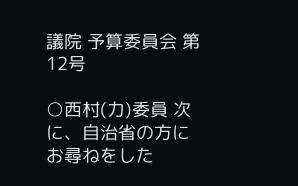議院 予算委員会 第12号

○西村(力)委員 次に、自治省の方にお尋ねをした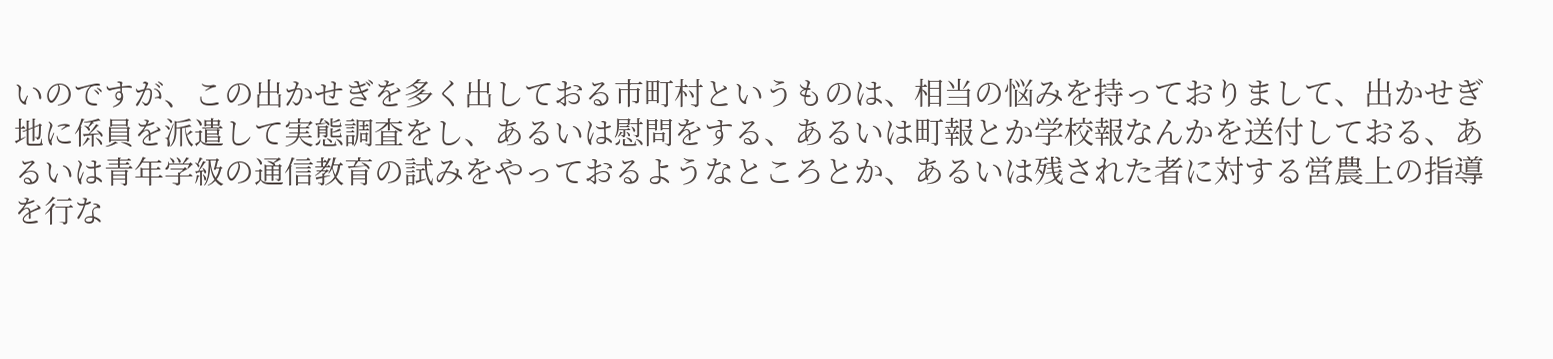いのですが、この出かせぎを多く出しておる市町村というものは、相当の悩みを持っておりまして、出かせぎ地に係員を派遣して実態調査をし、あるいは慰問をする、あるいは町報とか学校報なんかを送付しておる、あるいは青年学級の通信教育の試みをやっておるようなところとか、あるいは残された者に対する営農上の指導を行な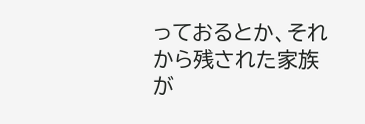っておるとか、それから残された家族が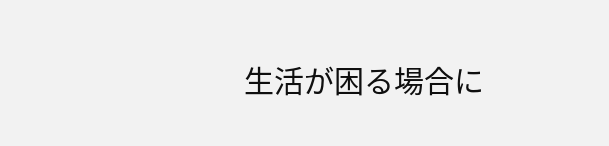生活が困る場合に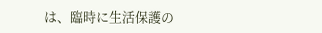は、臨時に生活保護の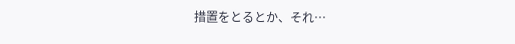措置をとるとか、それ…